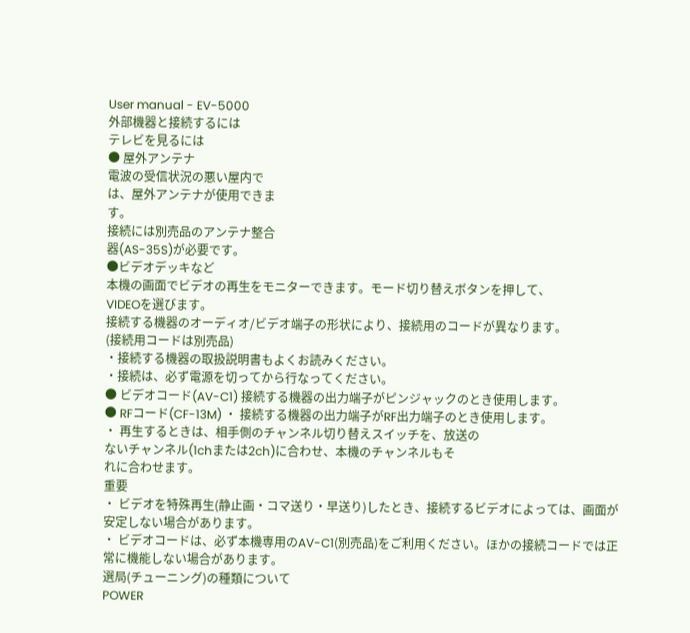User manual - EV-5000
外部機器と接続するには
テレビを見るには
● 屋外アンテナ
電波の受信状況の悪い屋内で
は、屋外アンテナが使用できま
す。
接続には別売品のアンテナ整合
器(AS-35S)が必要です。
●ビデオデッキなど
本機の画面でビデオの再生をモニターできます。モード切り替えボタンを押して、
VIDEOを選びます。
接続する機器のオーディオ/ビデオ端子の形状により、接続用のコードが異なります。
(接続用コードは別売品)
・接続する機器の取扱説明書もよくお読みください。
・接続は、必ず電源を切ってから行なってください。
● ビデオコード(AV-C1) 接続する機器の出力端子がピンジャックのとき使用します。
● RFコード(CF-13M) ・ 接続する機器の出力端子がRF出力端子のとき使用します。
・ 再生するときは、相手側のチャンネル切り替えスイッチを、放送の
ないチャンネル(1chまたは2ch)に合わせ、本機のチャンネルもそ
れに合わせます。
重要
・ ビデオを特殊再生(静止画・コマ送り・早送り)したとき、接続するビデオによっては、画面が
安定しない場合があります。
・ ビデオコードは、必ず本機専用のAV-C1(別売品)をご利用ください。ほかの接続コードでは正
常に機能しない場合があります。
選局(チューニング)の種類について
POWER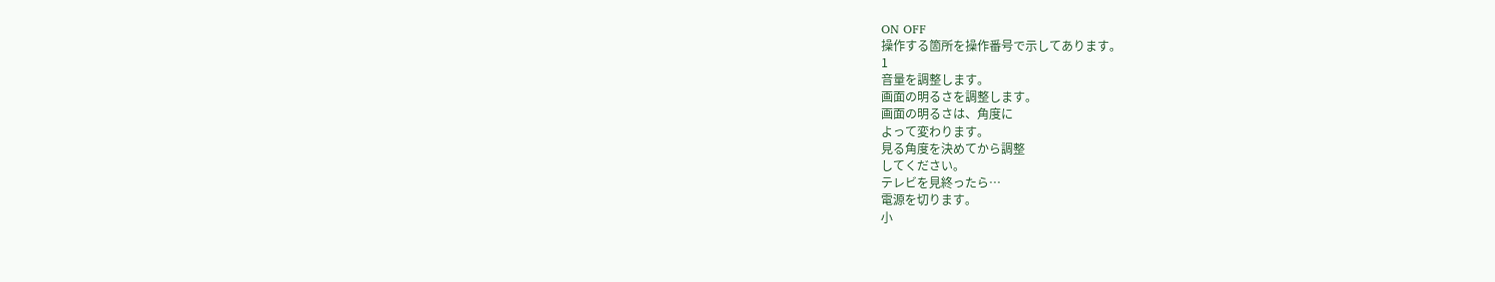ON OFF
操作する箇所を操作番号で示してあります。
1
音量を調整します。
画面の明るさを調整します。
画面の明るさは、角度に
よって変わります。
見る角度を決めてから調整
してください。
テレビを見終ったら…
電源を切ります。
小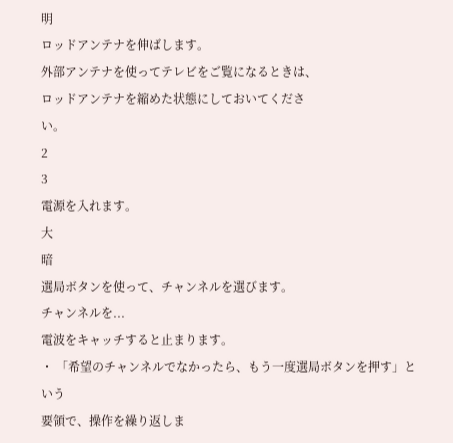明
ロッドアンテナを伸ばします。
外部アンテナを使ってテレビをご覧になるときは、
ロッドアンテナを縮めた状態にしておいてくださ
い。
2
3
電源を入れます。
大
暗
選局ボタンを使って、チャンネルを選びます。
チャンネルを...
電波をキャッチすると止まります。
・ 「希望のチャンネルでなかったら、もう一度選局ボタンを押す」という
要領で、操作を繰り返しま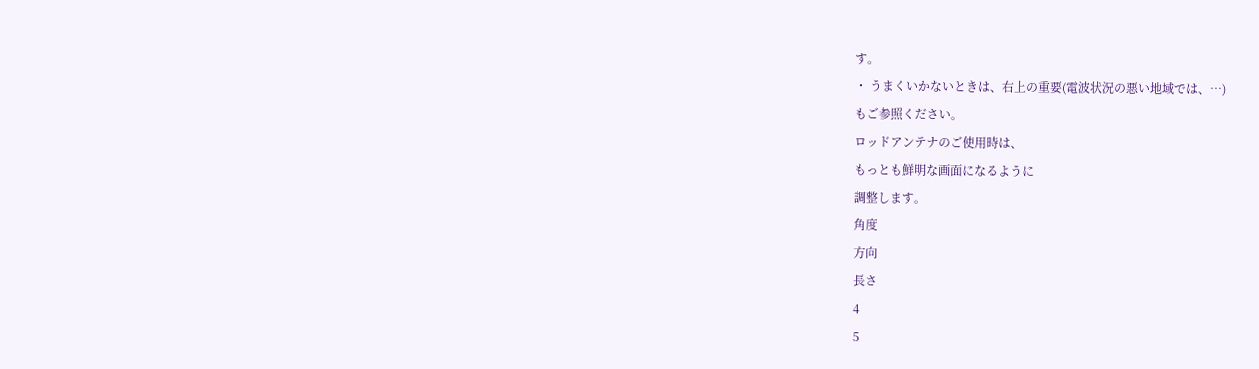す。
・ うまくいかないときは、右上の重要(電波状況の悪い地域では、…)
もご参照ください。
ロッドアンテナのご使用時は、
もっとも鮮明な画面になるように
調整します。
角度
方向
長さ
4
5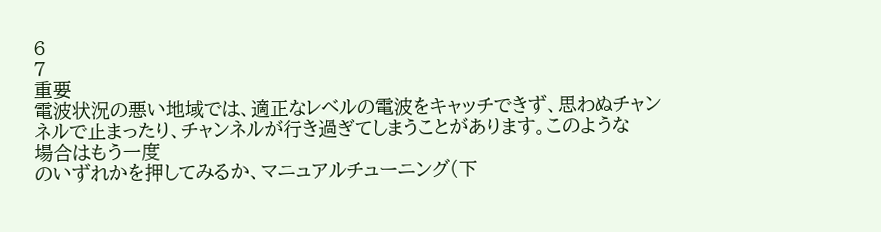6
7
重要
電波状況の悪い地域では、適正なレベルの電波をキャッチできず、思わぬチャン
ネルで止まったり、チャンネルが行き過ぎてしまうことがあります。このような
場合はもう一度
のいずれかを押してみるか、マニュアルチューニング(下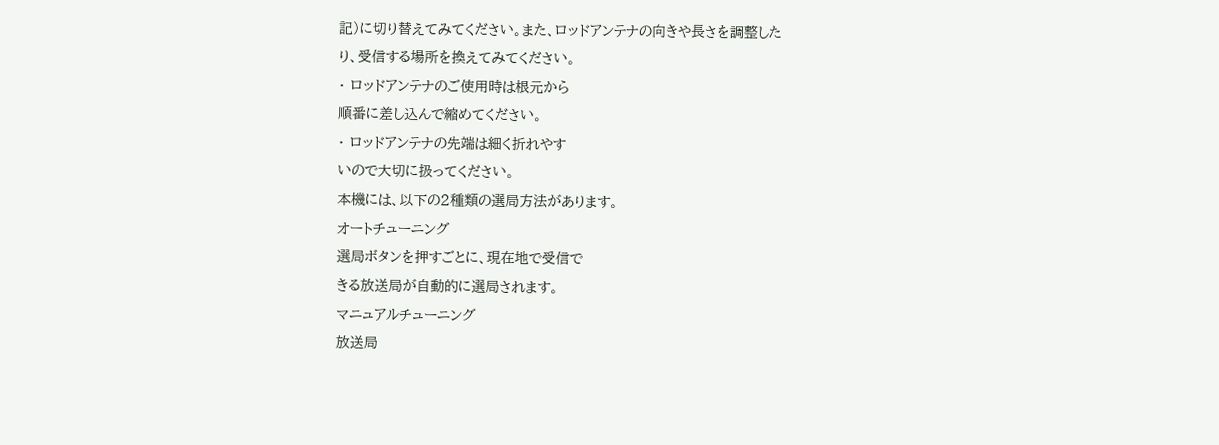記)に切り替えてみてください。また、ロッドアンテナの向きや長さを調整した
り、受信する場所を換えてみてください。
・ ロッドアンテナのご使用時は根元から
順番に差し込んで縮めてください。
・ ロッドアンテナの先端は細く折れやす
いので大切に扱ってください。
本機には、以下の2種類の選局方法があります。
オートチューニング
選局ボタンを押すごとに、現在地で受信で
きる放送局が自動的に選局されます。
マニュアルチューニング
放送局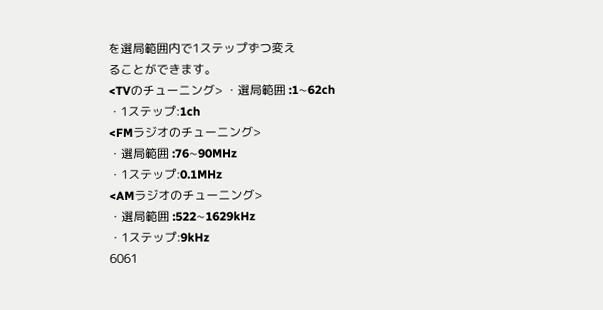を選局範囲内で1ステップずつ変え
ることができます。
<TVのチューニング> ・選局範囲 :1∼62ch
・1ステップ:1ch
<FMラジオのチューニング>
・選局範囲 :76∼90MHz
・1ステップ:0.1MHz
<AMラジオのチューニング>
・選局範囲 :522∼1629kHz
・1ステップ:9kHz
6061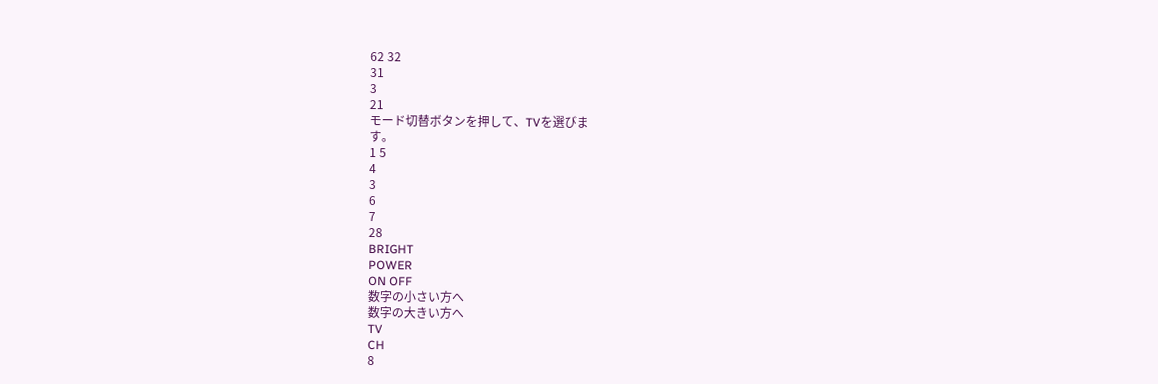62 32
31
3
21
モード切替ボタンを押して、TVを選びま
す。
1 5
4
3
6
7
28
BRIGHT
POWER
ON OFF
数字の小さい方へ
数字の大きい方へ
TV
CH
8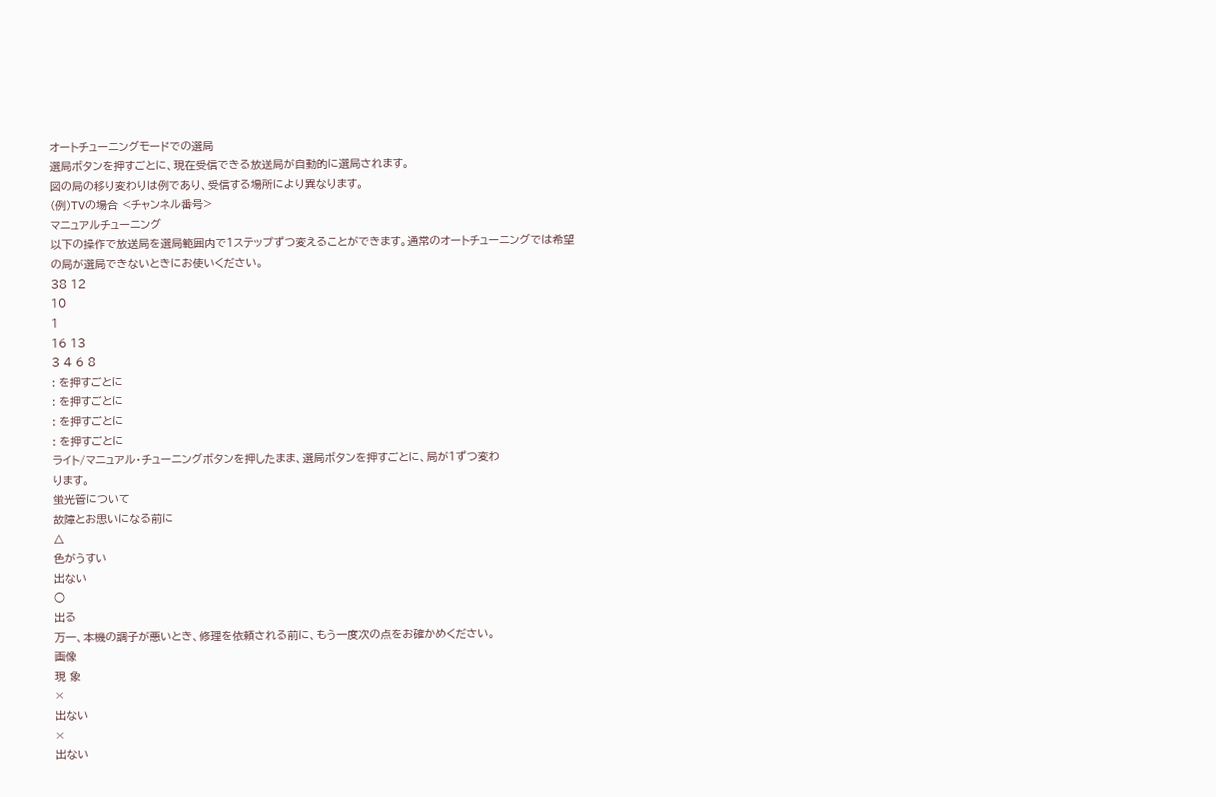オートチューニングモードでの選局
選局ボタンを押すごとに、現在受信できる放送局が自動的に選局されます。
図の局の移り変わりは例であり、受信する場所により異なります。
(例)TVの場合 <チャンネル番号>
マニュアルチューニング
以下の操作で放送局を選局範囲内で1ステップずつ変えることができます。通常のオートチューニングでは希望
の局が選局できないときにお使いください。
38 12
10
1
16 13
3 4 6 8
: を押すごとに
: を押すごとに
: を押すごとに
: を押すごとに
ライト/マニュアル・チューニングボタンを押したまま、選局ボタンを押すごとに、局が1ずつ変わ
ります。
蛍光管について
故障とお思いになる前に
△
色がうすい
出ない
○
出る
万一、本機の調子が悪いとき、修理を依頼される前に、もう一度次の点をお確かめください。
画像
現 象
×
出ない
×
出ない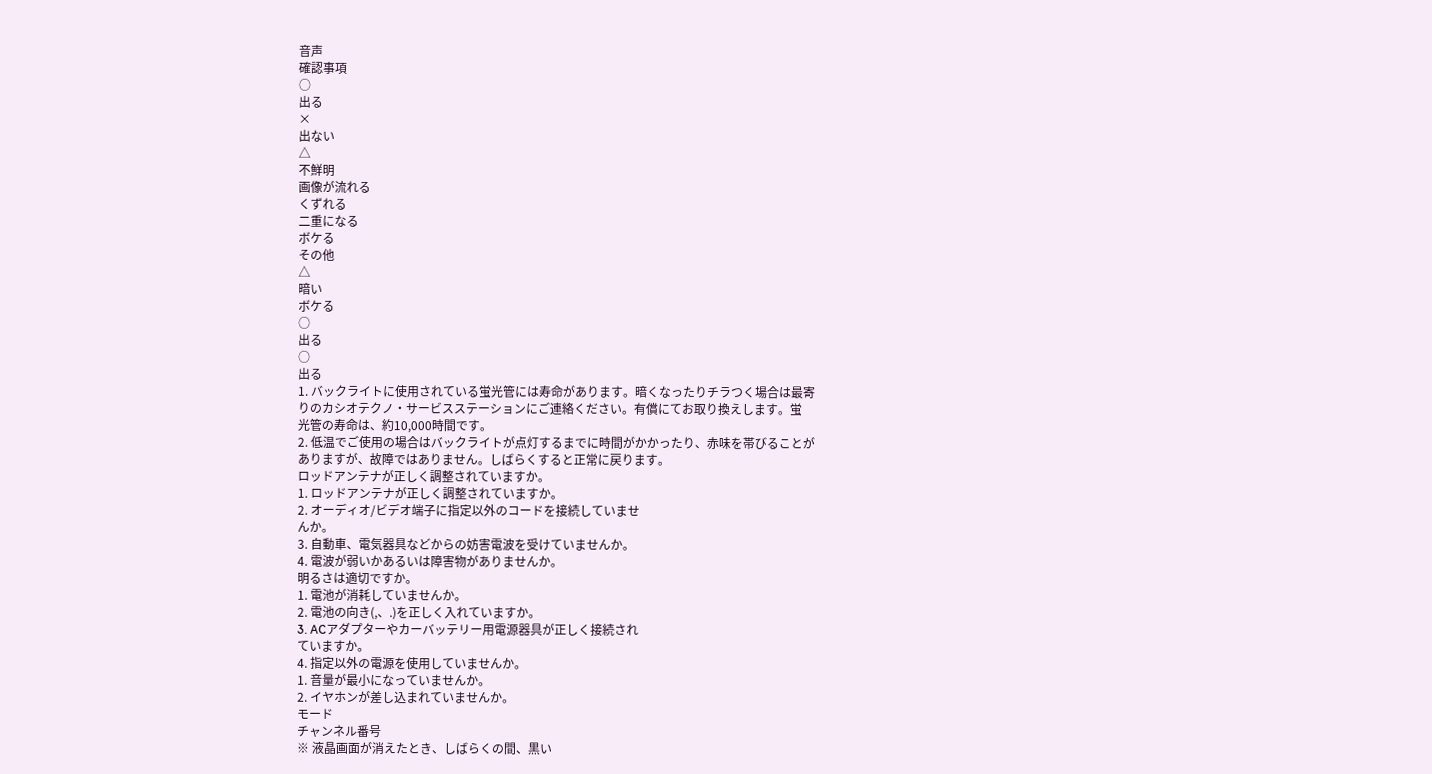音声
確認事項
○
出る
×
出ない
△
不鮮明
画像が流れる
くずれる
二重になる
ボケる
その他
△
暗い
ボケる
○
出る
○
出る
1. バックライトに使用されている蛍光管には寿命があります。暗くなったりチラつく場合は最寄
りのカシオテクノ・サービスステーションにご連絡ください。有償にてお取り換えします。蛍
光管の寿命は、約10,000時間です。
2. 低温でご使用の場合はバックライトが点灯するまでに時間がかかったり、赤味を帯びることが
ありますが、故障ではありません。しばらくすると正常に戻ります。
ロッドアンテナが正しく調整されていますか。
1. ロッドアンテナが正しく調整されていますか。
2. オーディオ/ビデオ端子に指定以外のコードを接続していませ
んか。
3. 自動車、電気器具などからの妨害電波を受けていませんか。
4. 電波が弱いかあるいは障害物がありませんか。
明るさは適切ですか。
1. 電池が消耗していませんか。
2. 電池の向き(,、.)を正しく入れていますか。
3. ACアダプターやカーバッテリー用電源器具が正しく接続され
ていますか。
4. 指定以外の電源を使用していませんか。
1. 音量が最小になっていませんか。
2. イヤホンが差し込まれていませんか。
モード
チャンネル番号
※ 液晶画面が消えたとき、しばらくの間、黒い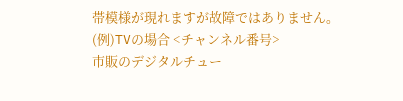帯模様が現れますが故障ではありません。
(例)TVの場合 <チャンネル番号>
市販のデジタルチュー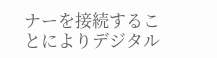ナーを接続することによりデジタル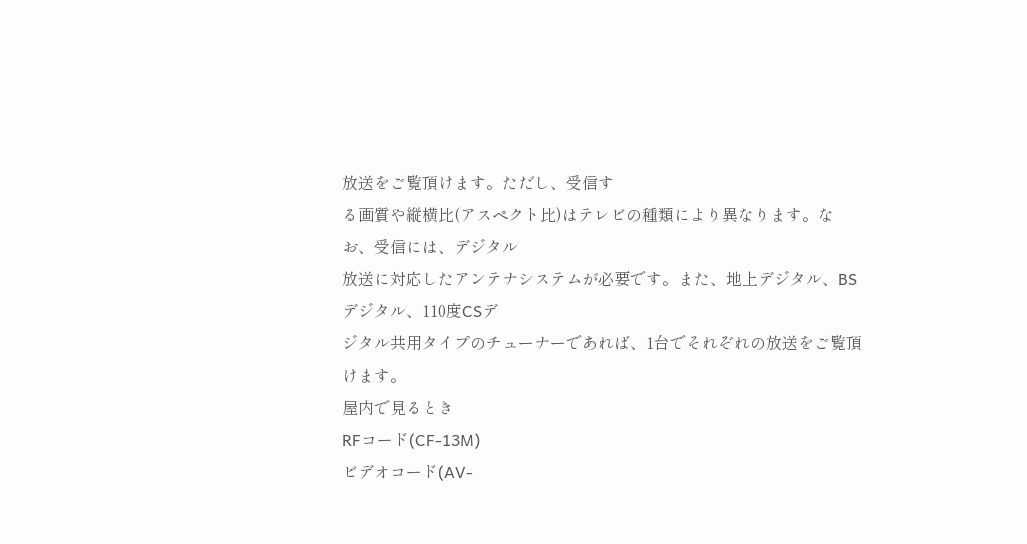放送をご覧頂けます。ただし、受信す
る画質や縦横比(アスペクト比)はテレビの種類により異なります。なお、受信には、デジタル
放送に対応したアンテナシステムが必要です。また、地上デジタル、BSデジタル、110度CSデ
ジタル共用タイプのチューナーであれば、1台でそれぞれの放送をご覧頂けます。
屋内で見るとき
RFコード(CF-13M)
ビデオコード(AV-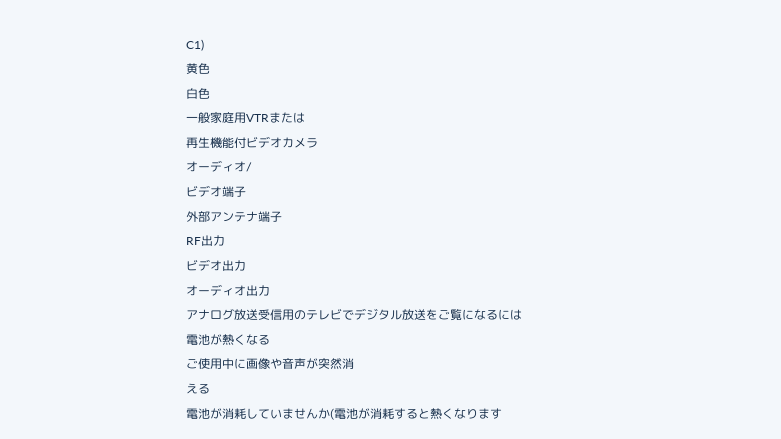C1)
黄色
白色
一般家庭用VTRまたは
再生機能付ビデオカメラ
オーディオ/
ビデオ端子
外部アンテナ端子
RF出力
ビデオ出力
オーディオ出力
アナログ放送受信用のテレビでデジタル放送をご覧になるには
電池が熱くなる
ご使用中に画像や音声が突然消
える
電池が消耗していませんか(電池が消耗すると熱くなります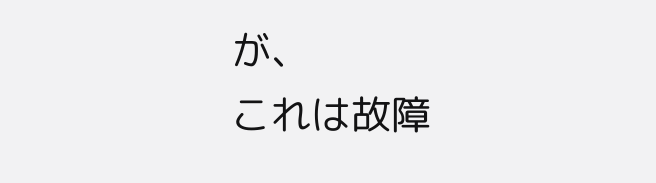が、
これは故障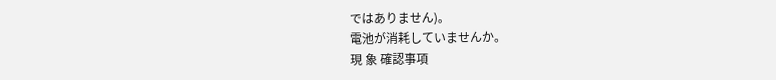ではありません)。
電池が消耗していませんか。
現 象 確認事項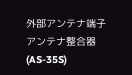外部アンテナ端子
アンテナ整合器
(AS-35S)